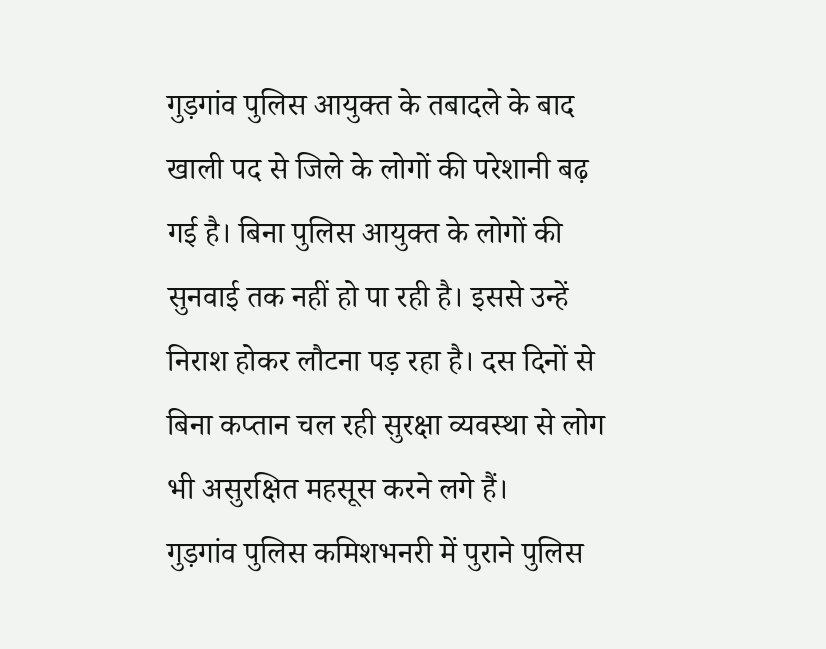गुड़गांव पुलिस आयुक्त के तबादले के बाद खाली पद से जिले के लोगों की परेशानी बढ़ गई है। बिना पुलिस आयुक्त के लोगों की सुनवाई तक नहीं हो पा रही है। इससे उन्हें निराश होकर लौटना पड़ रहा है। दस दिनों से बिना कप्तान चल रही सुरक्षा व्यवस्था से लोग भी असुरक्षित महसूस करने लगे हैं।
गुड़गांव पुलिस कमिशभनरी में पुराने पुलिस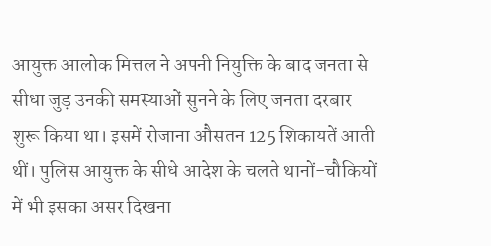आयुक्त आलोक मित्तल ने अपनी नियुक्ति के बाद जनता से सीधा जुड़ उनकी समस्याओं सुनने के लिए जनता दरबार शुरू किया था। इसमें रोजाना औसतन 125 शिकायतें आती थीं। पुलिस आयुक्त के सीधे आदेश के चलते थानों-चौकियों में भी इसका असर दिखना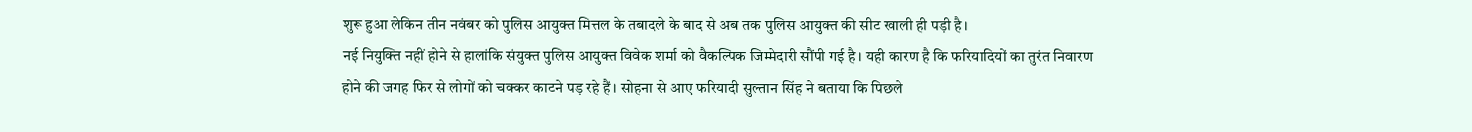शुरू हुआ लेकिन तीन नवंबर को पुलिस आयुक्त मित्तल के तबादले के बाद से अब तक पुलिस आयुक्त की सीट खाली ही पड़ी है।
नई नियुक्ति नहीं होने से हालांकि संयुक्त पुलिस आयुक्त विवेक शर्मा को वैकल्पिक जिम्मेदारी सौंपी गई है। यही कारण है कि फरियादियों का तुरंत निवारण होने की जगह फिर से लोगों को चक्कर काटने पड़ रहे हैं। सोहना से आए फरियादी सुल्तान सिंह ने बताया कि पिछले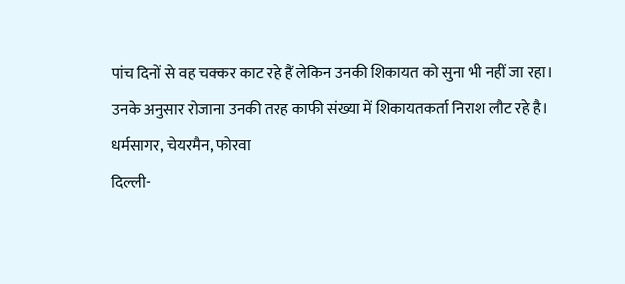पांच दिनों से वह चक्कर काट रहे हैं लेकिन उनकी शिकायत को सुना भी नहीं जा रहा। उनके अनुसार रोजाना उनकी तरह काफी संख्या में शिकायतकर्ता निराश लौट रहे है।
धर्मसागर, चेयरमैन, फोरवा
दिल्ली-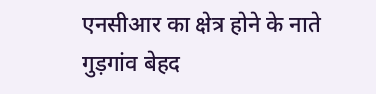एनसीआर का क्षेत्र होने के नाते गुड़गांव बेहद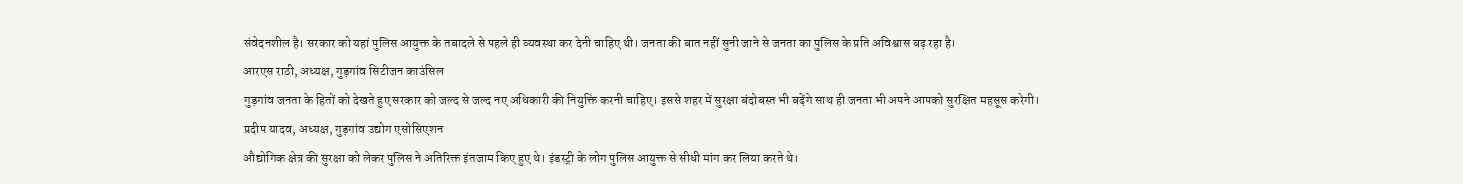संवेदनशील है। सरकार को यहां पुलिस आयुक्त के तबादले से पहले ही व्यवस्था कर देनी चाहिए थी। जनता की बात नहीं सुनी जाने से जनता का पुलिस के प्रति अविश्वास बढ़ रहा है।
आरएस राठी, अध्यक्ष, गुड़गांव सिटीजन काउंसिल
गुड़गांव जनता के हितों को देखते हुए सरकार को जल्द से जल्द नए अधिकारी की नियुक्ति करनी चाहिए। इससे शहर में सुरक्षा बंदोबस्त भी बढ़ेंगे साथ ही जनता भी अपने आपको सुरक्षित महसूस करेगी।
प्रदीप यादव, अध्यक्ष, गुड़गांव उद्योग एसोसिएशन
औद्योगिक क्षेत्र की सुरक्षा को लेकर पुलिस ने अतिरिक्त इंतजाम किए हुए थे। इंडस्ट्री के लोग पुलिस आयुक्त से सीधी मांग कर लिया करते थे।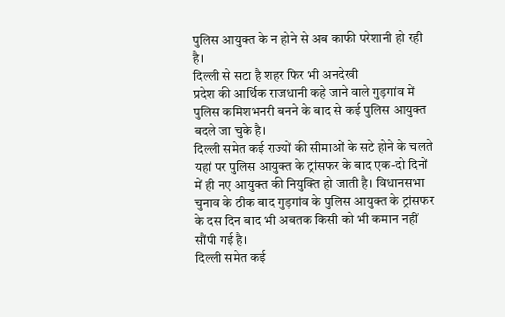पुलिस आयुक्त के न होने से अब काफी परेशानी हो रही है।
दिल्ली से सटा है शहर फिर भी अनदेखी
प्रदेश की आर्थिक राजधानी कहे जाने वाले गुड़गांव में पुलिस कमिशभनरी बनने के बाद से कई पुलिस आयुक्त बदले जा चुके है।
दिल्ली समेत कई राज्यों की सीमाओं के सटे होने के चलते यहां पर पुलिस आयुक्त के ट्रांसफर के बाद एक-दो दिनों में ही नए आयुक्त की नियुक्ति हो जाती है। विधानसभा चुनाव के ठीक बाद गुड़गांव के पुलिस आयुक्त के ट्रांसफर के दस दिन बाद भी अबतक किसी को भी कमान नहीं सौंपी गई है।
दिल्ली समेत कई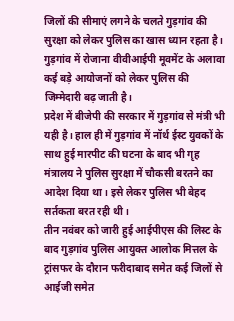जिलों की सीमाएं लगने के चलते गुड़गांव की सुरक्षा को लेकर पुलिस का खास ध्यान रहता है। गुड़गांव में रोजाना वीवीआईपी मूवमेंट के अलावा कई बड़े आयोजनों को लेकर पुलिस की जिम्मेदारी बढ़ जाती है।
प्रदेश में बीजेपी की सरकार में गुड़गांव से मंत्री भी यही है। हाल ही में गुड़गांव में नॉर्थ ईस्ट युवकों के साथ हुई मारपीट की घटना के बाद भी गृह मंत्रालय ने पुलिस सुरक्षा में चौकसी बरतने का आदेश दिया था। इसे लेकर पुलिस भी बेहद सर्तकता बरत रही थी।
तीन नवंबर को जारी हुई आईपीएस की लिस्ट के बाद गुड़गांव पुलिस आयुक्त आलोक मित्तल के ट्रांसफर के दौरान फरीदाबाद समेत कई जिलों से आईजी समेत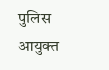पुलिस आयुक्त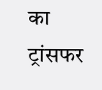का ट्रांसफर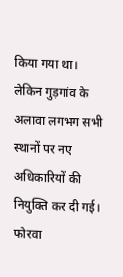किया गया था। लेकिन गुड़गांव के अलावा लगभग सभी स्थानों पर नए अधिकारियों की नियुक्ति कर दी गई। फोरवा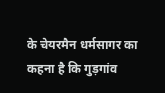के चेयरमैन धर्मसागर का कहना है कि गुड़गांव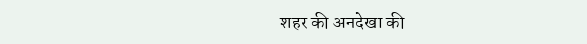शहर की अनदेखा की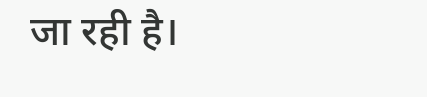जा रही है।